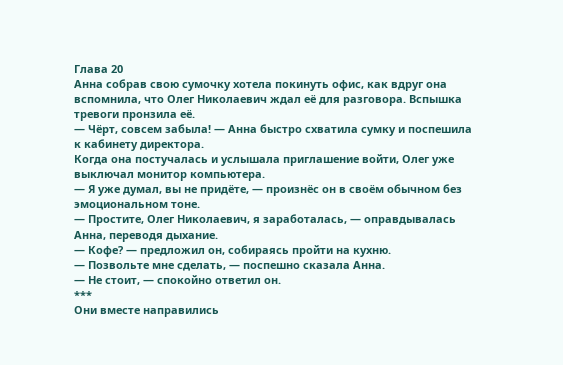Глава 20
Анна собрав свою сумочку хотела покинуть офис, как вдруг она вспомнила, что Олег Николаевич ждал её для разговора. Вспышка тревоги пронзила её.
— Чёрт, совсем забыла! — Анна быстро схватила сумку и поспешила к кабинету директора.
Когда она постучалась и услышала приглашение войти, Олег уже выключал монитор компьютера.
— Я уже думал, вы не придёте, — произнёс он в своём обычном без эмоциональном тоне.
— Простите, Олег Николаевич, я заработалась, — оправдывалась Анна, переводя дыхание.
— Кофе? — предложил он, собираясь пройти на кухню.
— Позвольте мне сделать, — поспешно сказала Анна.
— Не стоит, — спокойно ответил он.
***
Они вместе направились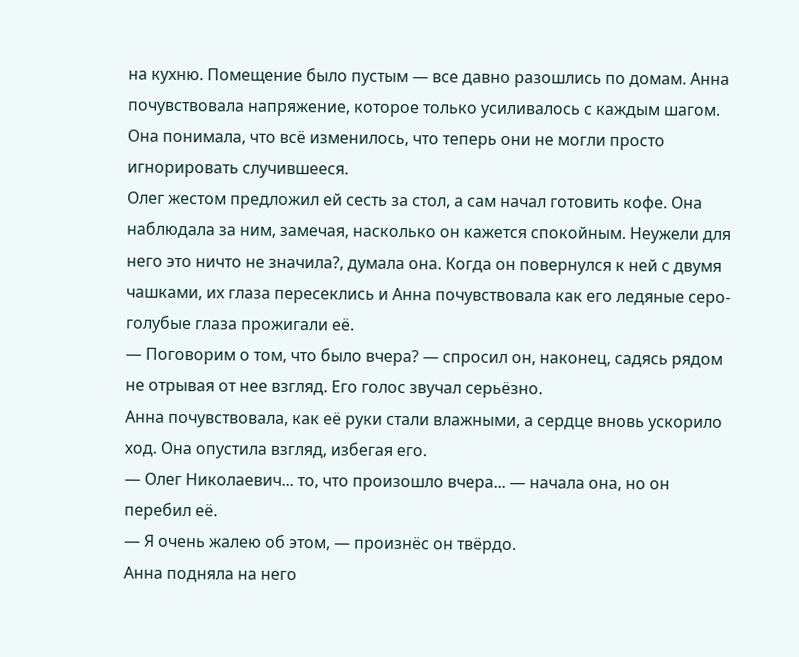на кухню. Помещение было пустым — все давно разошлись по домам. Анна почувствовала напряжение, которое только усиливалось с каждым шагом. Она понимала, что всё изменилось, что теперь они не могли просто игнорировать случившееся.
Олег жестом предложил ей сесть за стол, а сам начал готовить кофе. Она наблюдала за ним, замечая, насколько он кажется спокойным. Неужели для него это ничто не значила?, думала она. Когда он повернулся к ней с двумя чашками, их глаза пересеклись и Анна почувствовала как его ледяные серо-голубые глаза прожигали её.
— Поговорим о том, что было вчера? — спросил он, наконец, садясь рядом не отрывая от нее взгляд. Его голос звучал серьёзно.
Анна почувствовала, как её руки стали влажными, а сердце вновь ускорило ход. Она опустила взгляд, избегая его.
— Олег Николаевич... то, что произошло вчера... — начала она, но он перебил её.
— Я очень жалею об этом, — произнёс он твёрдо.
Анна подняла на него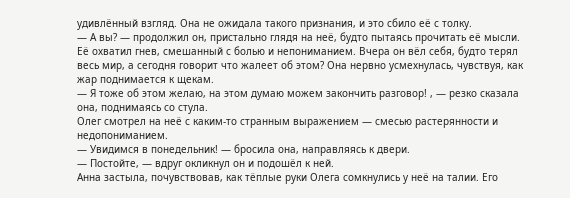удивлённый взгляд. Она не ожидала такого признания, и это сбило её с толку.
— А вы? — продолжил он, пристально глядя на неё, будто пытаясь прочитать её мысли.
Её охватил гнев, смешанный с болью и непониманием. Вчера он вёл себя, будто терял весь мир, а сегодня говорит что жалеет об этом? Она нервно усмехнулась, чувствуя, как жар поднимается к щекам.
— Я тоже об этом желаю, на этом думаю можем закончить разговор! , — резко сказала она, поднимаясь со стула.
Олег смотрел на неё с каким-то странным выражением — смесью растерянности и недопониманием.
— Увидимся в понедельник! — бросила она, направляясь к двери.
— Постойте, — вдруг окликнул он и подошёл к ней.
Анна застыла, почувствовав, как тёплые руки Олега сомкнулись у неё на талии. Его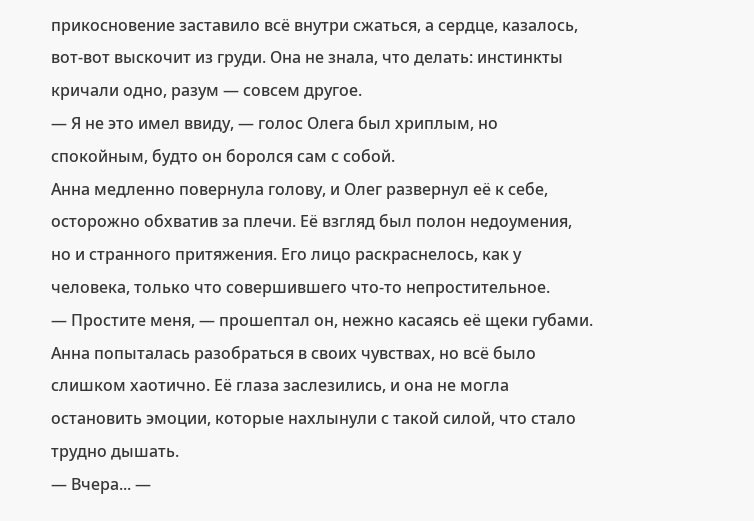прикосновение заставило всё внутри сжаться, а сердце, казалось, вот-вот выскочит из груди. Она не знала, что делать: инстинкты кричали одно, разум — совсем другое.
— Я не это имел ввиду, — голос Олега был хриплым, но спокойным, будто он боролся сам с собой.
Анна медленно повернула голову, и Олег развернул её к себе, осторожно обхватив за плечи. Её взгляд был полон недоумения, но и странного притяжения. Его лицо раскраснелось, как у человека, только что совершившего что-то непростительное.
— Простите меня, — прошептал он, нежно касаясь её щеки губами.
Анна попыталась разобраться в своих чувствах, но всё было слишком хаотично. Её глаза заслезились, и она не могла остановить эмоции, которые нахлынули с такой силой, что стало трудно дышать.
— Вчера... —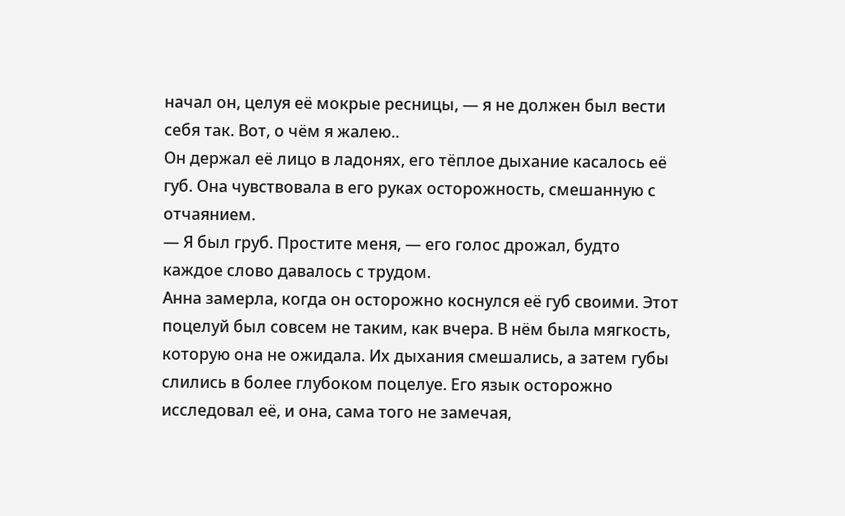начал он, целуя её мокрые ресницы, — я не должен был вести себя так. Вот, о чём я жалею..
Он держал её лицо в ладонях, его тёплое дыхание касалось её губ. Она чувствовала в его руках осторожность, смешанную с отчаянием.
— Я был груб. Простите меня, — его голос дрожал, будто каждое слово давалось с трудом.
Анна замерла, когда он осторожно коснулся её губ своими. Этот поцелуй был совсем не таким, как вчера. В нём была мягкость, которую она не ожидала. Их дыхания смешались, а затем губы слились в более глубоком поцелуе. Его язык осторожно исследовал её, и она, сама того не замечая,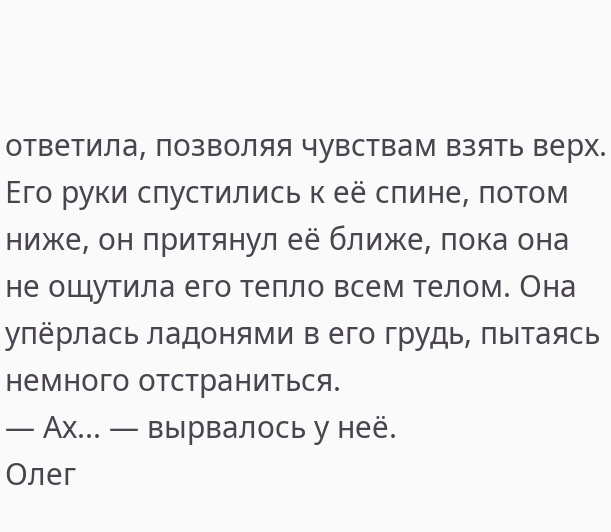ответила, позволяя чувствам взять верх.
Его руки спустились к её спине, потом ниже, он притянул её ближе, пока она не ощутила его тепло всем телом. Она упёрлась ладонями в его грудь, пытаясь немного отстраниться.
— Ах... — вырвалось у неё.
Олег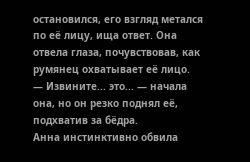остановился, его взгляд метался по её лицу, ища ответ. Она отвела глаза, почувствовав, как румянец охватывает её лицо.
— Извините... это... — начала она, но он резко поднял её, подхватив за бёдра.
Анна инстинктивно обвила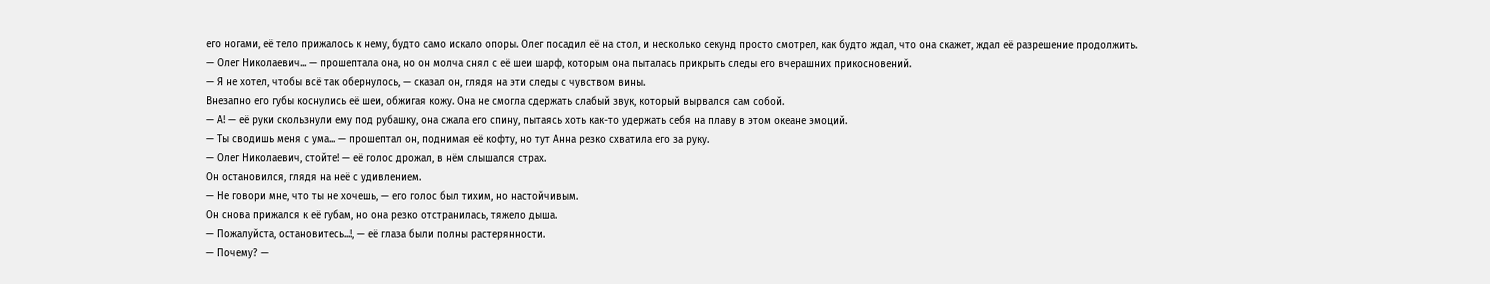его ногами, её тело прижалось к нему, будто само искало опоры. Олег посадил её на стол, и несколько секунд просто смотрел, как будто ждал, что она скажет, ждал её разрешение продолжить.
— Олег Николаевич... — прошептала она, но он молча снял с её шеи шарф, которым она пыталась прикрыть следы его вчерашних прикосновений.
— Я не хотел, чтобы всё так обернулось, — сказал он, глядя на эти следы с чувством вины.
Внезапно его губы коснулись её шеи, обжигая кожу. Она не смогла сдержать слабый звук, который вырвался сам собой.
— А! — её руки скользнули ему под рубашку, она сжала его спину, пытаясь хоть как-то удержать себя на плаву в этом океане эмоций.
— Ты сводишь меня с ума... — прошептал он, поднимая её кофту, но тут Анна резко схватила его за руку.
— Олег Николаевич, стойте! — её голос дрожал, в нём слышался страх.
Он остановился, глядя на неё с удивлением.
— Не говори мне, что ты не хочешь, — его голос был тихим, но настойчивым.
Он снова прижался к её губам, но она резко отстранилась, тяжело дыша.
— Пожалуйста, остановитесь...!, — её глаза были полны растерянности.
— Почему? —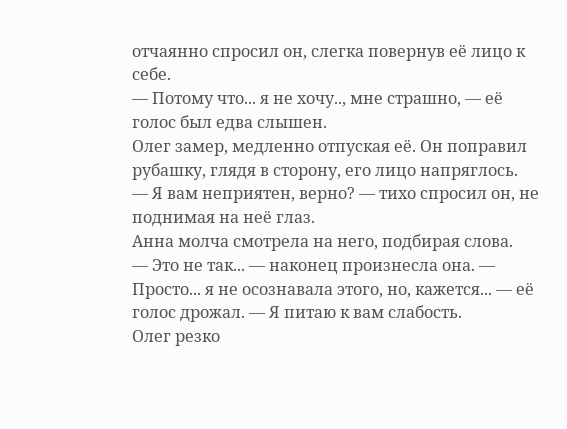отчаянно спросил он, слегка повернув её лицо к себе.
— Потому что... я не хочу.., мне страшно, — её голос был едва слышен.
Олег замер, медленно отпуская её. Он поправил рубашку, глядя в сторону, его лицо напряглось.
— Я вам неприятен, верно? — тихо спросил он, не поднимая на неё глаз.
Анна молча смотрела на него, подбирая слова.
— Это не так... — наконец произнесла она. — Просто... я не осознавала этого, но, кажется... — её голос дрожал. — Я питаю к вам слабость.
Олег резко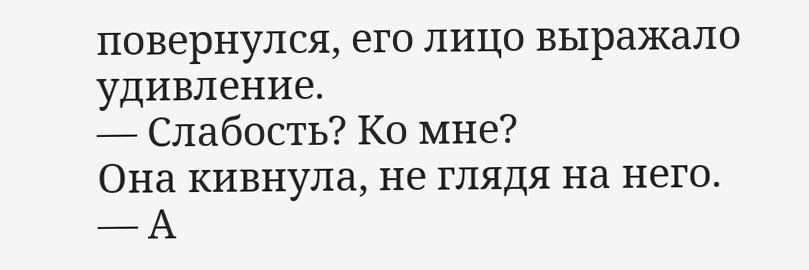повернулся, его лицо выражало удивление.
— Слабость? Ко мне?
Она кивнула, не глядя на него.
— А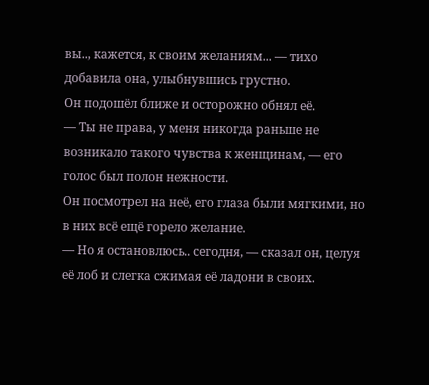вы.., кажется, к своим желаниям... — тихо добавила она, улыбнувшись грустно.
Он подошёл ближе и осторожно обнял её.
— Ты не права, у меня никогда раньше не возникало такого чувства к женщинам, — его голос был полон нежности.
Он посмотрел на неё, его глаза были мягкими, но в них всё ещё горело желание.
— Но я остановлюсь.. сегодня, — сказал он, целуя её лоб и слегка сжимая её ладони в своих.